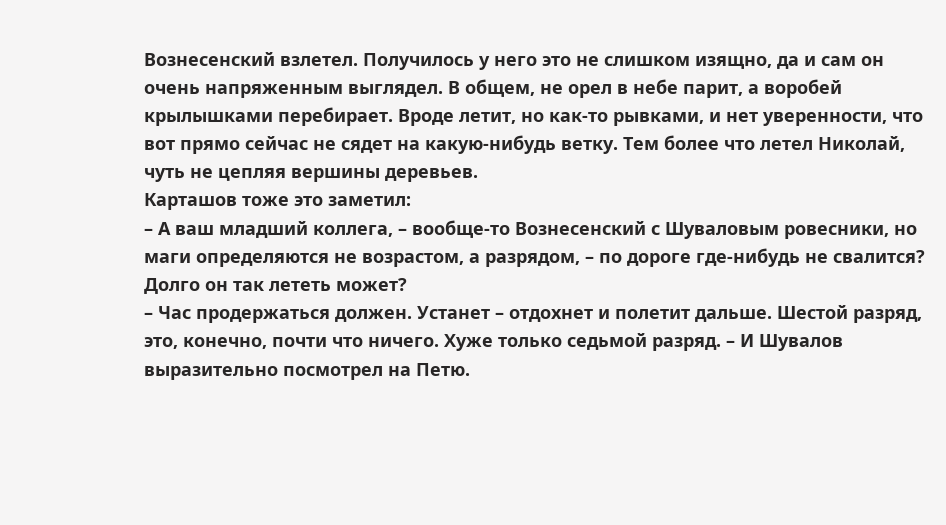Вознесенский взлетел. Получилось у него это не слишком изящно, да и сам он очень напряженным выглядел. В общем, не орел в небе парит, а воробей крылышками перебирает. Вроде летит, но как-то рывками, и нет уверенности, что вот прямо сейчас не сядет на какую-нибудь ветку. Тем более что летел Николай, чуть не цепляя вершины деревьев.
Карташов тоже это заметил:
– А ваш младший коллега, – вообще-то Вознесенский с Шуваловым ровесники, но маги определяются не возрастом, а разрядом, – по дороге где-нибудь не свалится? Долго он так лететь может?
– Час продержаться должен. Устанет – отдохнет и полетит дальше. Шестой разряд, это, конечно, почти что ничего. Хуже только седьмой разряд. – И Шувалов выразительно посмотрел на Петю.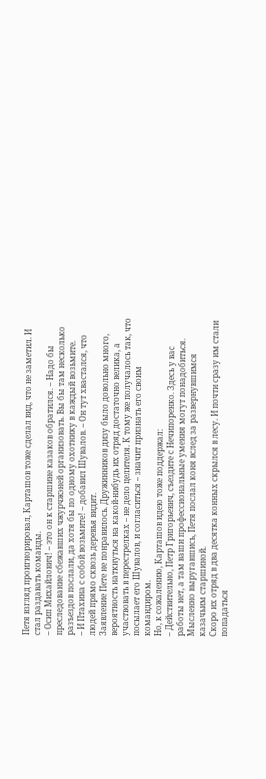Петя взгляд проигнорировал, Карташов тоже сделал вид, что не заметил. И стал раздавать команды.
– Осип Михайлович! – это он к старшине казаков обратился. – Надо бы преследование сбежавших чжурчжэней организовать. Вы бы там несколько разъездов послали, да хотя бы по одному охотнику в каждый возьмите.
– И Птахина с собой возьмите! – добавил Шувалов. – Он тут хвастался, что людей прямо сквозь деревья видит.
Заявление Пете не понравилось. Дружинников дизу было довольно много, вероятность наткнуться на какой-нибудь их отряд достаточно велика, а участвовать в перестрелках – не дело целителя. К тому же получалось так, что посылает его Шувалов, и согласиться – значит признать его своим командиром.
Но, к сожалению, Карташов идею тоже поддержал:
– Действительно, Петр Григорьевич, съездите с Нечипоренко. Здесь у вас работы нет, а там ваши профессиональные умения могут понадобиться.
Мысленно выругавшись, Петя послал коня вслед за развернувшимся казачьим старшиной.
Скоро их отряд в два десятка конных скрылся в лесу. И почти сразу им стали попадаться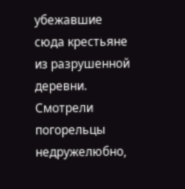убежавшие сюда крестьяне из разрушенной деревни. Смотрели погорельцы недружелюбно,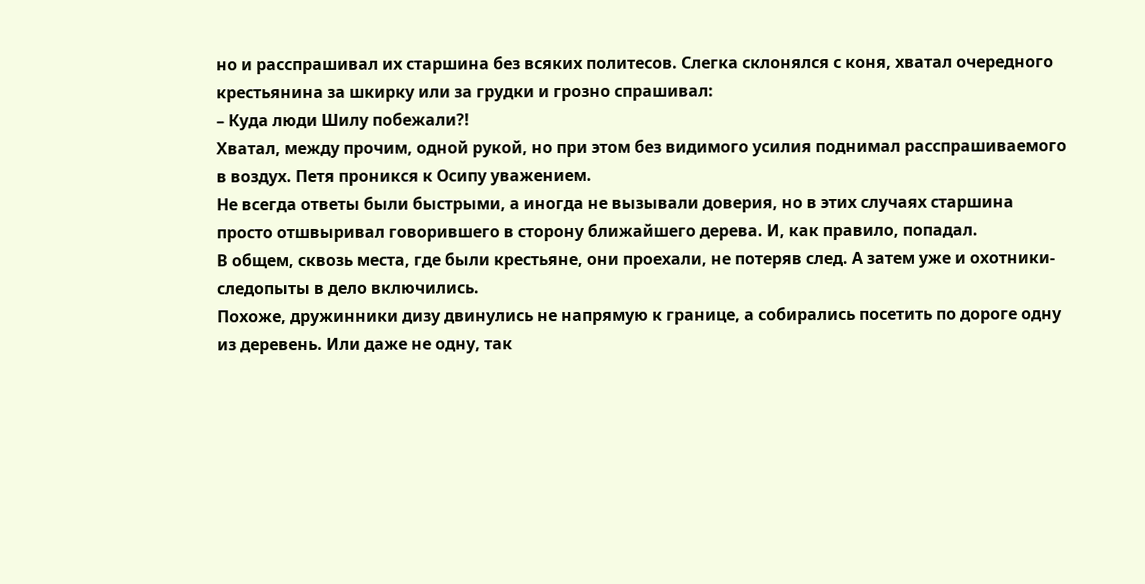но и расспрашивал их старшина без всяких политесов. Слегка склонялся с коня, хватал очередного крестьянина за шкирку или за грудки и грозно спрашивал:
– Куда люди Шилу побежали?!
Хватал, между прочим, одной рукой, но при этом без видимого усилия поднимал расспрашиваемого в воздух. Петя проникся к Осипу уважением.
Не всегда ответы были быстрыми, а иногда не вызывали доверия, но в этих случаях старшина просто отшвыривал говорившего в сторону ближайшего дерева. И, как правило, попадал.
В общем, сквозь места, где были крестьяне, они проехали, не потеряв след. А затем уже и охотники-следопыты в дело включились.
Похоже, дружинники дизу двинулись не напрямую к границе, а собирались посетить по дороге одну из деревень. Или даже не одну, так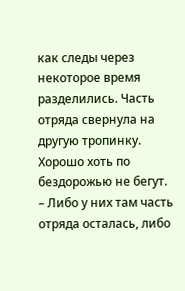как следы через некоторое время разделились. Часть отряда свернула на другую тропинку. Хорошо хоть по бездорожью не бегут.
– Либо у них там часть отряда осталась, либо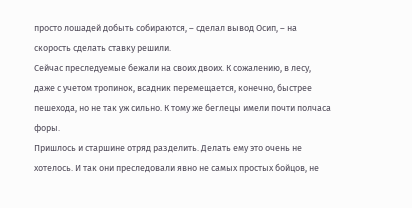просто лошадей добыть собираются, – сделал вывод Осип, – на скорость сделать ставку решили.
Сейчас преследуемые бежали на своих двоих. К сожалению, в лесу, даже с учетом тропинок, всадник перемещается, конечно, быстрее пешехода, но не так уж сильно. К тому же беглецы имели почти полчаса форы.
Пришлось и старшине отряд разделить. Делать ему это очень не хотелось. И так они преследовали явно не самых простых бойцов, не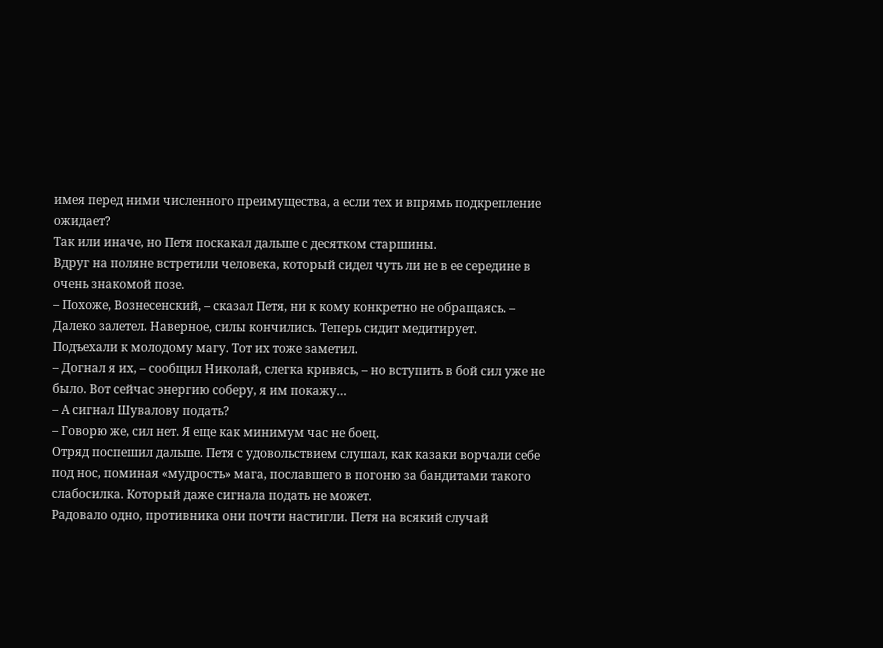имея перед ними численного преимущества, а если тех и впрямь подкрепление ожидает?
Так или иначе, но Петя поскакал дальше с десятком старшины.
Вдруг на поляне встретили человека, который сидел чуть ли не в ее середине в очень знакомой позе.
– Похоже, Вознесенский, – сказал Петя, ни к кому конкретно не обращаясь. – Далеко залетел. Наверное, силы кончились. Теперь сидит медитирует.
Подъехали к молодому магу. Тот их тоже заметил.
– Догнал я их, – сообщил Николай, слегка кривясь, – но вступить в бой сил уже не было. Вот сейчас энергию соберу, я им покажу…
– А сигнал Шувалову подать?
– Говорю же, сил нет. Я еще как минимум час не боец.
Отряд поспешил дальше. Петя с удовольствием слушал, как казаки ворчали себе под нос, поминая «мудрость» мага, пославшего в погоню за бандитами такого слабосилка. Который даже сигнала подать не может.
Радовало одно, противника они почти настигли. Петя на всякий случай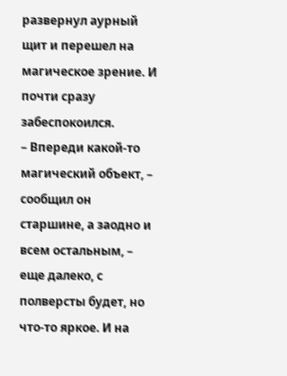развернул аурный щит и перешел на магическое зрение. И почти сразу забеспокоился.
– Впереди какой-то магический объект, – сообщил он старшине, а заодно и всем остальным, – еще далеко, с полверсты будет, но что-то яркое. И на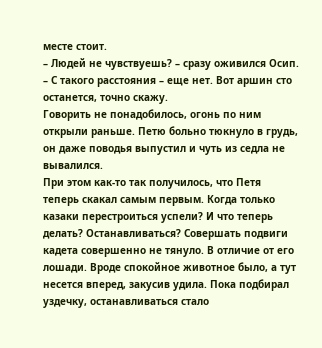месте стоит.
– Людей не чувствуешь? – сразу оживился Осип.
– С такого расстояния – еще нет. Вот аршин сто останется, точно скажу.
Говорить не понадобилось, огонь по ним открыли раньше. Петю больно тюкнуло в грудь, он даже поводья выпустил и чуть из седла не вывалился.
При этом как-то так получилось, что Петя теперь скакал самым первым. Когда только казаки перестроиться успели? И что теперь делать? Останавливаться? Совершать подвиги кадета совершенно не тянуло. В отличие от его лошади. Вроде спокойное животное было, а тут несется вперед, закусив удила. Пока подбирал уздечку, останавливаться стало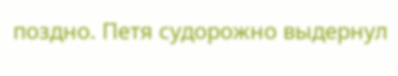поздно. Петя судорожно выдернул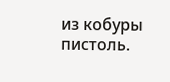из кобуры пистоль.